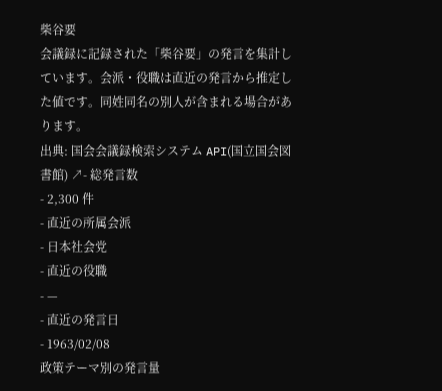柴谷要
会議録に記録された「柴谷要」の発言を集計しています。会派・役職は直近の発言から推定した値です。同姓同名の別人が含まれる場合があります。
出典: 国会会議録検索システム API(国立国会図書館) ↗- 総発言数
- 2,300 件
- 直近の所属会派
- 日本社会党
- 直近の役職
- —
- 直近の発言日
- 1963/02/08
政策テーマ別の発言量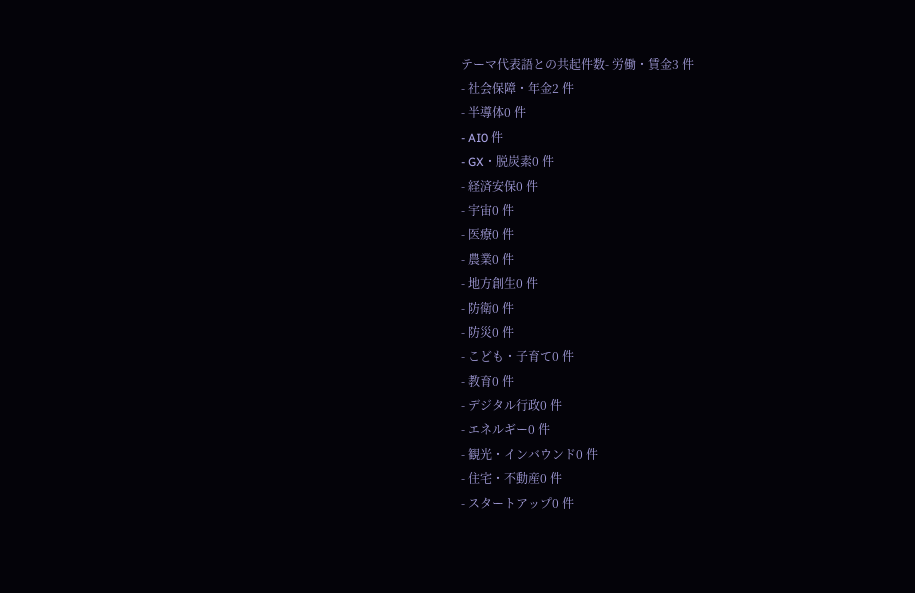テーマ代表語との共起件数- 労働・賃金3 件
- 社会保障・年金2 件
- 半導体0 件
- AI0 件
- GX・脱炭素0 件
- 経済安保0 件
- 宇宙0 件
- 医療0 件
- 農業0 件
- 地方創生0 件
- 防衛0 件
- 防災0 件
- こども・子育て0 件
- 教育0 件
- デジタル行政0 件
- エネルギー0 件
- 観光・インバウンド0 件
- 住宅・不動産0 件
- スタートアップ0 件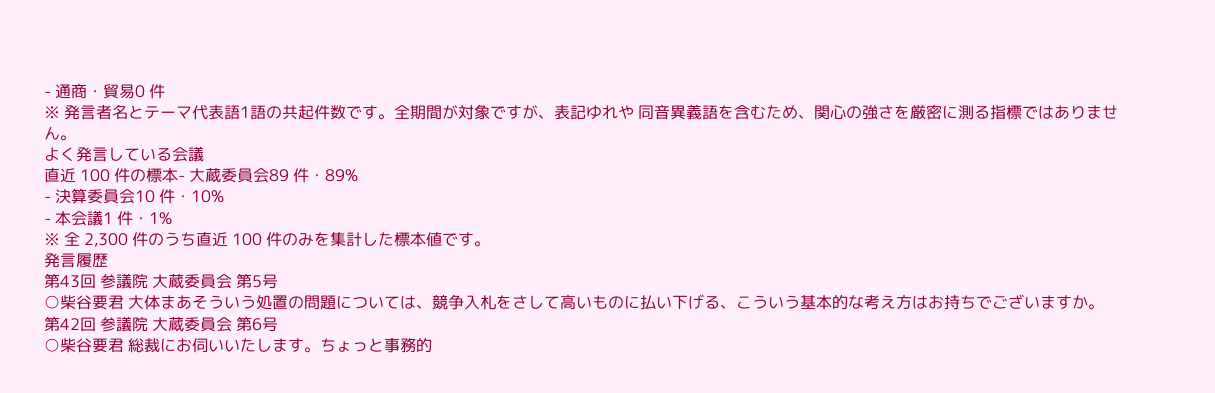- 通商・貿易0 件
※ 発言者名とテーマ代表語1語の共起件数です。全期間が対象ですが、表記ゆれや 同音異義語を含むため、関心の強さを厳密に測る指標ではありません。
よく発言している会議
直近 100 件の標本- 大蔵委員会89 件・89%
- 決算委員会10 件・10%
- 本会議1 件・1%
※ 全 2,300 件のうち直近 100 件のみを集計した標本値です。
発言履歴
第43回 参議院 大蔵委員会 第5号
○柴谷要君 大体まあそういう処置の問題については、競争入札をさして高いものに払い下げる、こういう基本的な考え方はお持ちでございますか。
第42回 参議院 大蔵委員会 第6号
○柴谷要君 総裁にお伺いいたします。ちょっと事務的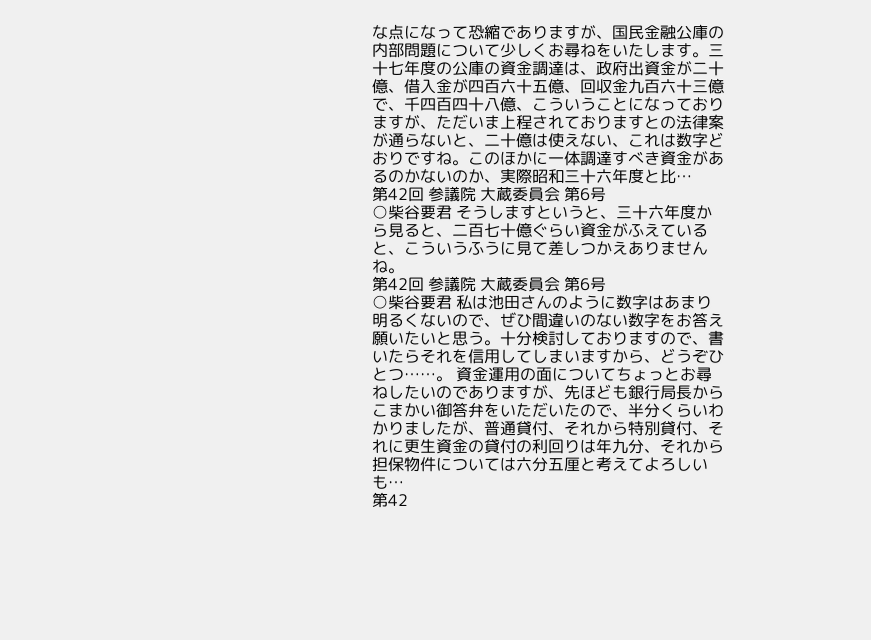な点になって恐縮でありますが、国民金融公庫の内部問題について少しくお尋ねをいたします。三十七年度の公庫の資金調達は、政府出資金が二十億、借入金が四百六十五億、回収金九百六十三億で、千四百四十八億、こういうことになっておりますが、ただいま上程されておりますとの法律案が通らないと、二十億は使えない、これは数字どおりですね。このほかに一体調達すべき資金があるのかないのか、実際昭和三十六年度と比…
第42回 参議院 大蔵委員会 第6号
○柴谷要君 そうしますというと、三十六年度から見ると、二百七十億ぐらい資金がふえていると、こういうふうに見て差しつかえありませんね。
第42回 参議院 大蔵委員会 第6号
○柴谷要君 私は池田さんのように数字はあまり明るくないので、ぜひ間違いのない数字をお答え願いたいと思う。十分検討しておりますので、書いたらそれを信用してしまいますから、どうぞひとつ……。 資金運用の面についてちょっとお尋ねしたいのでありますが、先ほども銀行局長からこまかい御答弁をいただいたので、半分くらいわかりましたが、普通貸付、それから特別貸付、それに更生資金の貸付の利回りは年九分、それから担保物件については六分五厘と考えてよろしいも…
第42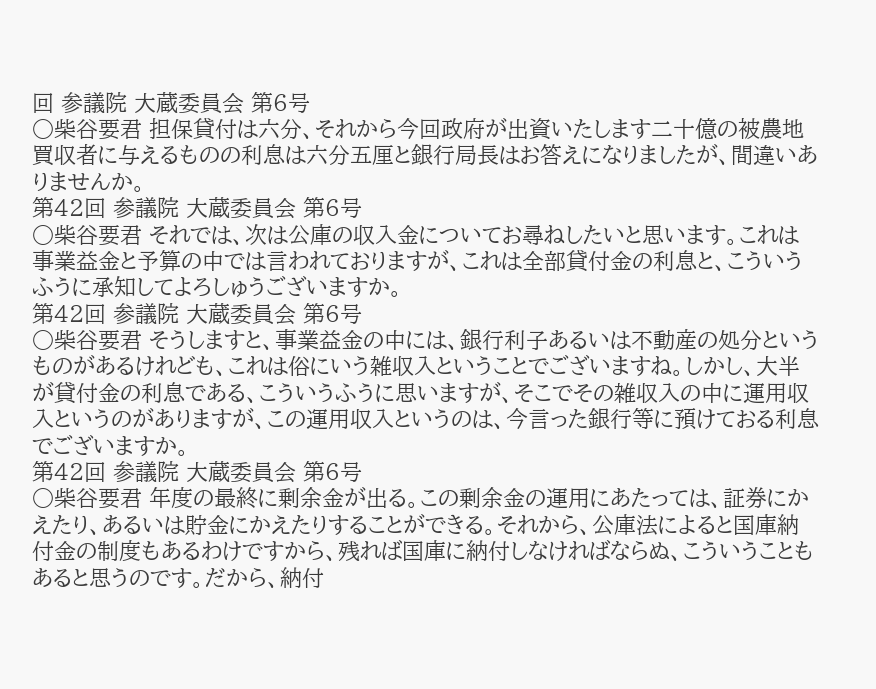回 参議院 大蔵委員会 第6号
○柴谷要君 担保貸付は六分、それから今回政府が出資いたします二十億の被農地買収者に与えるものの利息は六分五厘と銀行局長はお答えになりましたが、間違いありませんか。
第42回 参議院 大蔵委員会 第6号
○柴谷要君 それでは、次は公庫の収入金についてお尋ねしたいと思います。これは事業益金と予算の中では言われておりますが、これは全部貸付金の利息と、こういうふうに承知してよろしゅうございますか。
第42回 参議院 大蔵委員会 第6号
○柴谷要君 そうしますと、事業益金の中には、銀行利子あるいは不動産の処分というものがあるけれども、これは俗にいう雑収入ということでございますね。しかし、大半が貸付金の利息である、こういうふうに思いますが、そこでその雑収入の中に運用収入というのがありますが、この運用収入というのは、今言った銀行等に預けておる利息でございますか。
第42回 参議院 大蔵委員会 第6号
○柴谷要君 年度の最終に剰余金が出る。この剰余金の運用にあたっては、証券にかえたり、あるいは貯金にかえたりすることができる。それから、公庫法によると国庫納付金の制度もあるわけですから、残れば国庫に納付しなければならぬ、こういうこともあると思うのです。だから、納付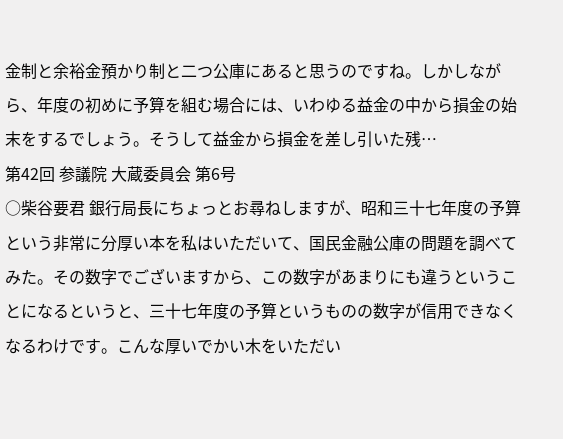金制と余裕金預かり制と二つ公庫にあると思うのですね。しかしながら、年度の初めに予算を組む場合には、いわゆる益金の中から損金の始末をするでしょう。そうして益金から損金を差し引いた残…
第42回 参議院 大蔵委員会 第6号
○柴谷要君 銀行局長にちょっとお尋ねしますが、昭和三十七年度の予算という非常に分厚い本を私はいただいて、国民金融公庫の問題を調べてみた。その数字でございますから、この数字があまりにも違うということになるというと、三十七年度の予算というものの数字が信用できなくなるわけです。こんな厚いでかい木をいただい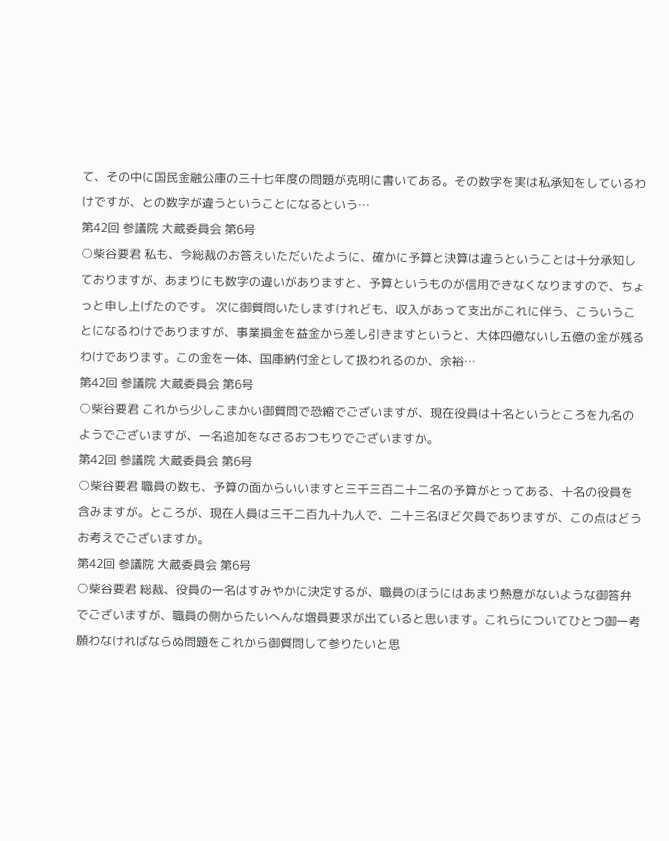て、その中に国民金融公庫の三十七年度の問題が克明に書いてある。その数字を実は私承知をしているわけですが、との数字が違うということになるという…
第42回 参議院 大蔵委員会 第6号
○柴谷要君 私も、今総裁のお答えいただいたように、確かに予算と決算は違うということは十分承知しておりますが、あまりにも数字の違いがありますと、予算というものが信用できなくなりますので、ちょっと申し上げたのです。 次に御質問いたしますけれども、収入があって支出がこれに伴う、こういうことになるわけでありますが、事業損金を益金から差し引きますというと、大体四億ないし五億の金が残るわけであります。この金を一体、国庫納付金として扱われるのか、余裕…
第42回 参議院 大蔵委員会 第6号
○柴谷要君 これから少しこまかい御質問で恐縮でございますが、現在役員は十名というところを九名のようでございますが、一名追加をなさるおつもりでございますか。
第42回 参議院 大蔵委員会 第6号
○柴谷要君 職員の数も、予算の面からいいますと三千三百二十二名の予算がとってある、十名の役員を含みますが。ところが、現在人員は三千二百九十九人で、二十三名ほど欠員でありますが、この点はどうお考えでございますか。
第42回 参議院 大蔵委員会 第6号
○柴谷要君 総裁、役員の一名はすみやかに決定するが、職員のほうにはあまり熱意がないような御答弁でございますが、職員の側からたいへんな増員要求が出ていると思います。これらについてひとつ御一考願わなければならぬ問題をこれから御質問して参りたいと思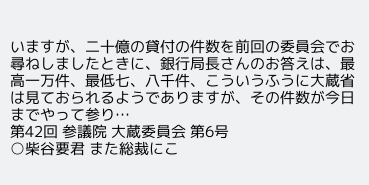いますが、二十億の貸付の件数を前回の委員会でお尋ねしましたときに、銀行局長さんのお答えは、最高一万件、最低七、八千件、こういうふうに大蔵省は見ておられるようでありますが、その件数が今日までやって参り…
第42回 参議院 大蔵委員会 第6号
○柴谷要君 また総裁にこ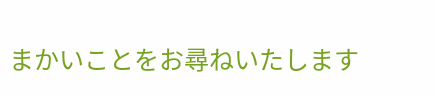まかいことをお尋ねいたします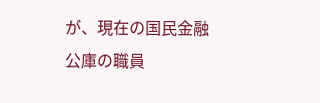が、現在の国民金融公庫の職員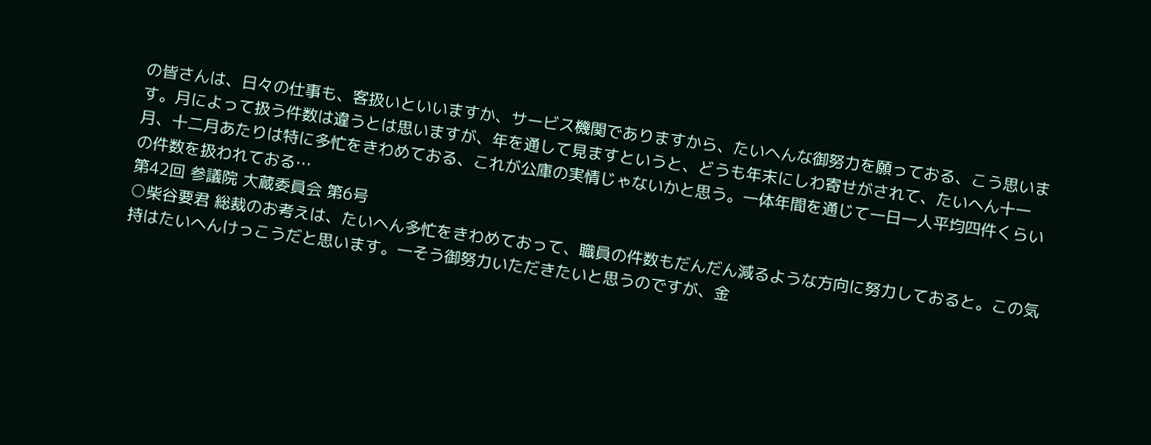の皆さんは、日々の仕事も、客扱いといいますか、サービス機関でありますから、たいへんな御努力を願っておる、こう思います。月によって扱う件数は違うとは思いますが、年を通して見ますというと、どうも年末にしわ寄せがされて、たいへん十一月、十二月あたりは特に多忙をきわめておる、これが公庫の実情じゃないかと思う。一体年間を通じて一日一人平均四件くらいの件数を扱われておる…
第42回 参議院 大蔵委員会 第6号
○柴谷要君 総裁のお考えは、たいへん多忙をきわめておって、職員の件数もだんだん減るような方向に努力しておると。この気持はたいへんけっこうだと思います。一そう御努力いただきたいと思うのですが、金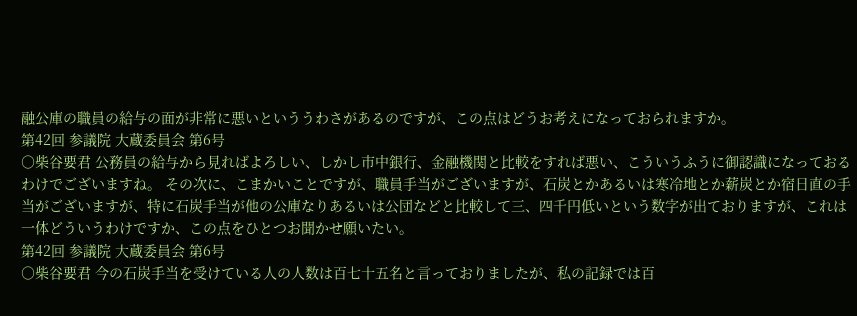融公庫の職員の給与の面が非常に悪いといううわさがあるのですが、この点はどうお考えになっておられますか。
第42回 参議院 大蔵委員会 第6号
○柴谷要君 公務員の給与から見ればよろしい、しかし市中銀行、金融機関と比較をすれば悪い、こういうふうに御認識になっておるわけでございますね。 その次に、こまかいことですが、職員手当がございますが、石炭とかあるいは寒冷地とか薪炭とか宿日直の手当がございますが、特に石炭手当が他の公庫なりあるいは公団などと比較して三、四千円低いという数字が出ておりますが、これは一体どういうわけですか、この点をひとつお聞かせ願いたい。
第42回 参議院 大蔵委員会 第6号
○柴谷要君 今の石炭手当を受けている人の人数は百七十五名と言っておりましたが、私の記録では百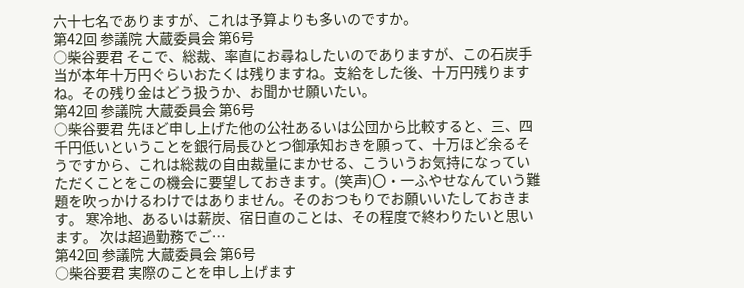六十七名でありますが、これは予算よりも多いのですか。
第42回 参議院 大蔵委員会 第6号
○柴谷要君 そこで、総裁、率直にお尋ねしたいのでありますが、この石炭手当が本年十万円ぐらいおたくは残りますね。支給をした後、十万円残りますね。その残り金はどう扱うか、お聞かせ願いたい。
第42回 参議院 大蔵委員会 第6号
○柴谷要君 先ほど申し上げた他の公社あるいは公団から比較すると、三、四千円低いということを銀行局長ひとつ御承知おきを願って、十万ほど余るそうですから、これは総裁の自由裁量にまかせる、こういうお気持になっていただくことをこの機会に要望しておきます。(笑声)〇・一ふやせなんていう難題を吹っかけるわけではありません。そのおつもりでお願いいたしておきます。 寒冷地、あるいは薪炭、宿日直のことは、その程度で終わりたいと思います。 次は超過勤務でご…
第42回 参議院 大蔵委員会 第6号
○柴谷要君 実際のことを申し上げます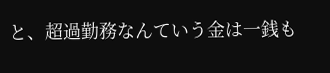と、超過勤務なんていう金は一銭も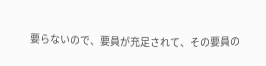要らないので、要員が充足されて、その要員の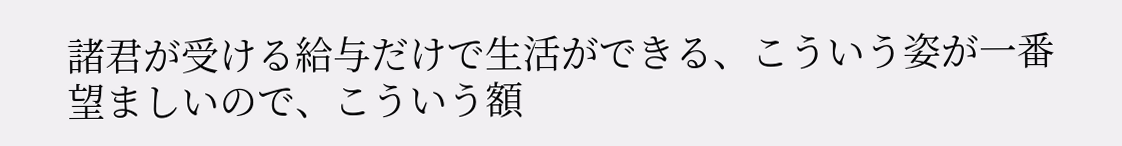諸君が受ける給与だけで生活ができる、こういう姿が一番望ましいので、こういう額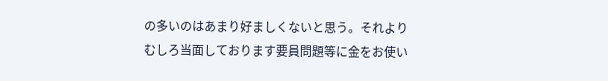の多いのはあまり好ましくないと思う。それよりむしろ当面しております要員問題等に金をお使い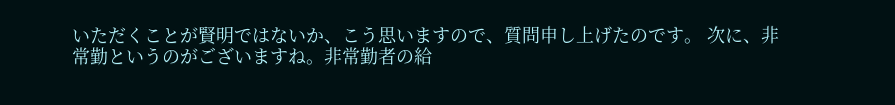いただくことが賢明ではないか、こう思いますので、質問申し上げたのです。 次に、非常勤というのがございますね。非常勤者の給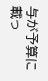与が予算に載っ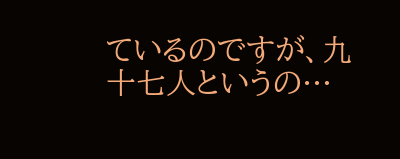ているのですが、九十七人というの…